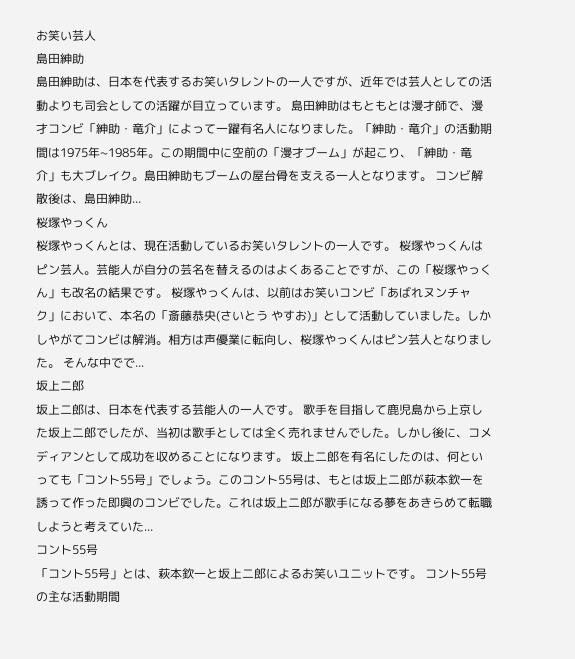お笑い芸人
島田紳助
島田紳助は、日本を代表するお笑いタレントの一人ですが、近年では芸人としての活動よりも司会としての活躍が目立っています。 島田紳助はもともとは漫才師で、漫才コンビ「紳助・竜介」によって一躍有名人になりました。「紳助・竜介」の活動期間は1975年~1985年。この期間中に空前の「漫才ブーム」が起こり、「紳助・竜介」も大ブレイク。島田紳助もブームの屋台骨を支える一人となります。 コンビ解散後は、島田紳助...
桜塚やっくん
桜塚やっくんとは、現在活動しているお笑いタレントの一人です。 桜塚やっくんはピン芸人。芸能人が自分の芸名を替えるのはよくあることですが、この「桜塚やっくん」も改名の結果です。 桜塚やっくんは、以前はお笑いコンビ「あばれヌンチャク」において、本名の「斎藤恭央(さいとう やすお)」として活動していました。しかしやがてコンビは解消。相方は声優業に転向し、桜塚やっくんはピン芸人となりました。 そんな中でで...
坂上二郎
坂上二郎は、日本を代表する芸能人の一人です。 歌手を目指して鹿児島から上京した坂上二郎でしたが、当初は歌手としては全く売れませんでした。しかし後に、コメディアンとして成功を収めることになります。 坂上二郎を有名にしたのは、何といっても「コント55号」でしょう。このコント55号は、もとは坂上二郎が萩本欽一を誘って作った即興のコンビでした。これは坂上二郎が歌手になる夢をあきらめて転職しようと考えていた...
コント55号
「コント55号」とは、萩本欽一と坂上二郎によるお笑いユニットです。 コント55号の主な活動期間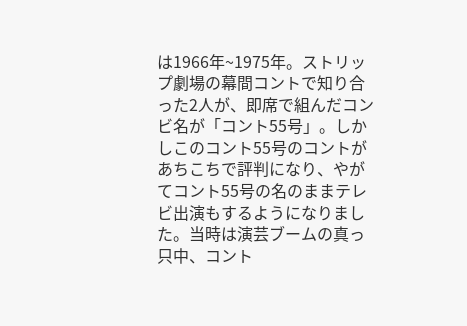は1966年~1975年。ストリップ劇場の幕間コントで知り合った2人が、即席で組んだコンビ名が「コント55号」。しかしこのコント55号のコントがあちこちで評判になり、やがてコント55号の名のままテレビ出演もするようになりました。当時は演芸ブームの真っ只中、コント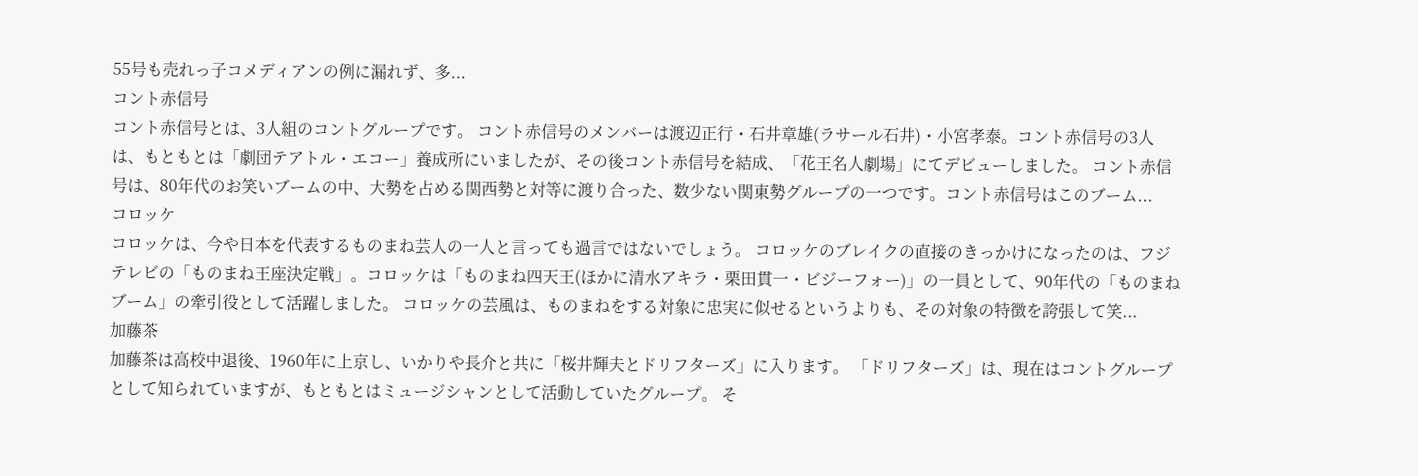55号も売れっ子コメディアンの例に漏れず、多...
コント赤信号
コント赤信号とは、3人組のコントグループです。 コント赤信号のメンバーは渡辺正行・石井章雄(ラサール石井)・小宮孝泰。コント赤信号の3人は、もともとは「劇団テアトル・エコー」養成所にいましたが、その後コント赤信号を結成、「花王名人劇場」にてデビューしました。 コント赤信号は、80年代のお笑いブームの中、大勢を占める関西勢と対等に渡り合った、数少ない関東勢グループの一つです。コント赤信号はこのブーム...
コロッケ
コロッケは、今や日本を代表するものまね芸人の一人と言っても過言ではないでしょう。 コロッケのブレイクの直接のきっかけになったのは、フジテレビの「ものまね王座決定戦」。コロッケは「ものまね四天王(ほかに清水アキラ・栗田貫一・ビジーフォー)」の一員として、90年代の「ものまねブーム」の牽引役として活躍しました。 コロッケの芸風は、ものまねをする対象に忠実に似せるというよりも、その対象の特徴を誇張して笑...
加藤茶
加藤茶は高校中退後、1960年に上京し、いかりや長介と共に「桜井輝夫とドリフターズ」に入ります。 「ドリフターズ」は、現在はコントグループとして知られていますが、もともとはミュージシャンとして活動していたグループ。 そ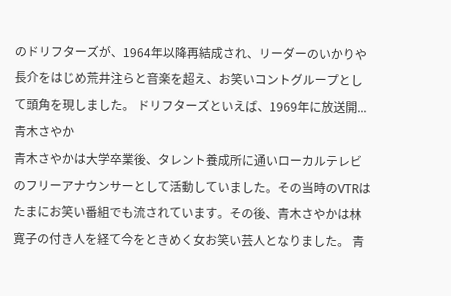のドリフターズが、1964年以降再結成され、リーダーのいかりや長介をはじめ荒井注らと音楽を超え、お笑いコントグループとして頭角を現しました。 ドリフターズといえば、1969年に放送開...
青木さやか
青木さやかは大学卒業後、タレント養成所に通いローカルテレビのフリーアナウンサーとして活動していました。その当時のVTRはたまにお笑い番組でも流されています。その後、青木さやかは林寛子の付き人を経て今をときめく女お笑い芸人となりました。 青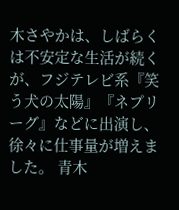木さやかは、しばらくは不安定な生活が続くが、フジテレビ系『笑う犬の太陽』『ネプリーグ』などに出演し、徐々に仕事量が増えました。 青木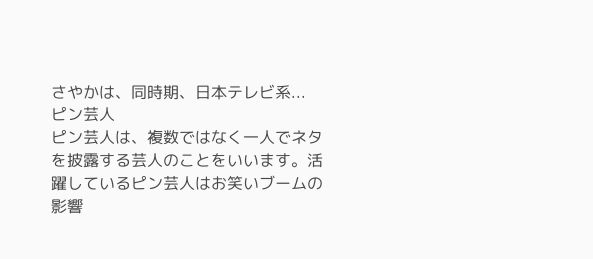さやかは、同時期、日本テレビ系...
ピン芸人
ピン芸人は、複数ではなく一人でネタを披露する芸人のことをいいます。活躍しているピン芸人はお笑いブームの影響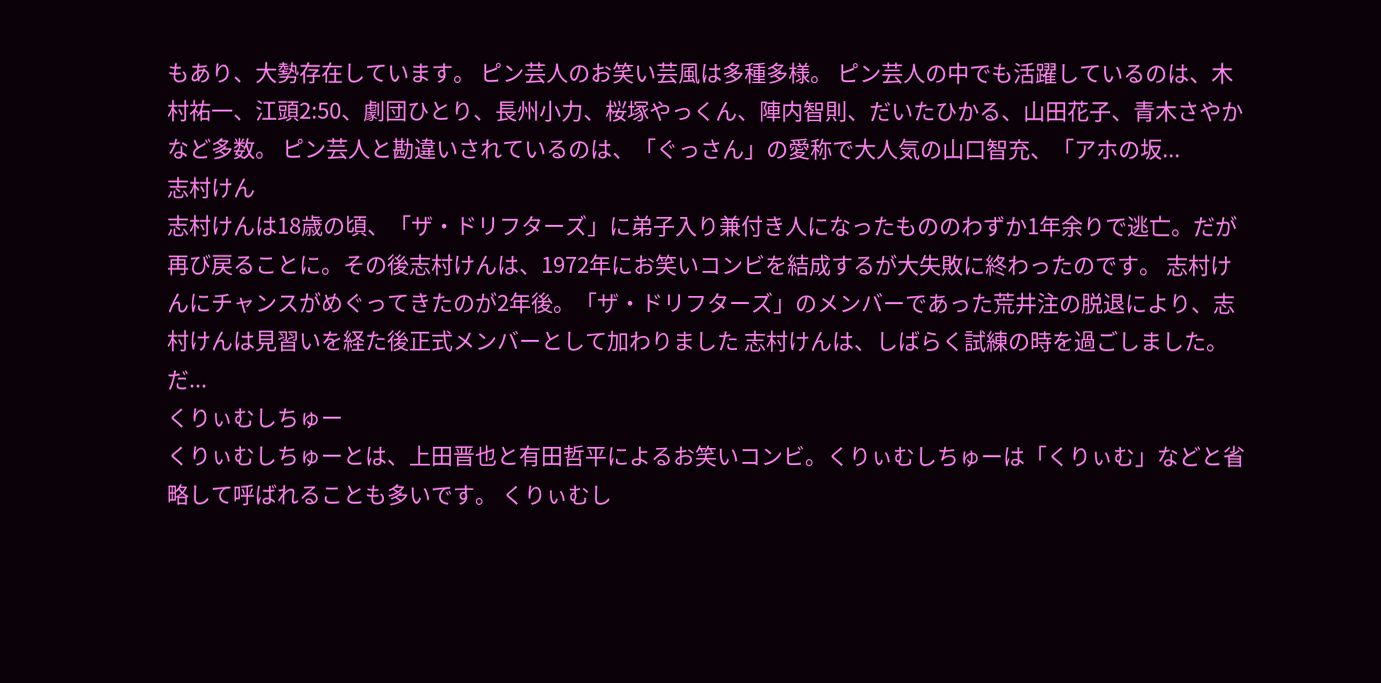もあり、大勢存在しています。 ピン芸人のお笑い芸風は多種多様。 ピン芸人の中でも活躍しているのは、木村祐一、江頭2:50、劇団ひとり、長州小力、桜塚やっくん、陣内智則、だいたひかる、山田花子、青木さやかなど多数。 ピン芸人と勘違いされているのは、「ぐっさん」の愛称で大人気の山口智充、「アホの坂...
志村けん
志村けんは18歳の頃、「ザ・ドリフターズ」に弟子入り兼付き人になったもののわずか1年余りで逃亡。だが再び戻ることに。その後志村けんは、1972年にお笑いコンビを結成するが大失敗に終わったのです。 志村けんにチャンスがめぐってきたのが2年後。「ザ・ドリフターズ」のメンバーであった荒井注の脱退により、志村けんは見習いを経た後正式メンバーとして加わりました 志村けんは、しばらく試練の時を過ごしました。だ...
くりぃむしちゅー
くりぃむしちゅーとは、上田晋也と有田哲平によるお笑いコンビ。くりぃむしちゅーは「くりぃむ」などと省略して呼ばれることも多いです。 くりぃむし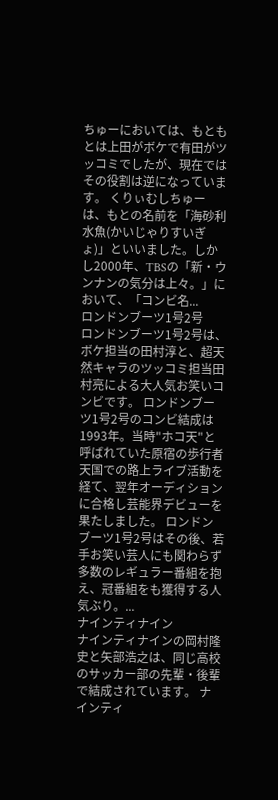ちゅーにおいては、もともとは上田がボケで有田がツッコミでしたが、現在ではその役割は逆になっています。 くりぃむしちゅーは、もとの名前を「海砂利水魚(かいじゃりすいぎょ)」といいました。しかし2000年、TBSの「新・ウンナンの気分は上々。」において、「コンビ名...
ロンドンブーツ1号2号
ロンドンブーツ1号2号は、ボケ担当の田村淳と、超天然キャラのツッコミ担当田村亮による大人気お笑いコンビです。 ロンドンブーツ1号2号のコンビ結成は1993年。当時"ホコ天"と呼ばれていた原宿の歩行者天国での路上ライブ活動を経て、翌年オーディションに合格し芸能界デビューを果たしました。 ロンドンブーツ1号2号はその後、若手お笑い芸人にも関わらず多数のレギュラー番組を抱え、冠番組をも獲得する人気ぶり。...
ナインティナイン
ナインティナインの岡村隆史と矢部浩之は、同じ高校のサッカー部の先輩・後輩で結成されています。 ナインティ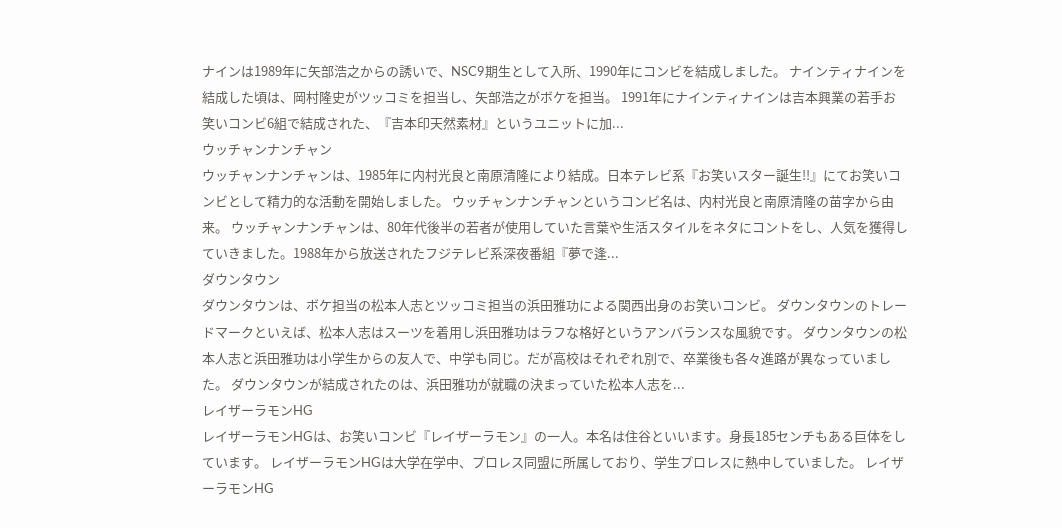ナインは1989年に矢部浩之からの誘いで、NSC9期生として入所、1990年にコンビを結成しました。 ナインティナインを結成した頃は、岡村隆史がツッコミを担当し、矢部浩之がボケを担当。 1991年にナインティナインは吉本興業の若手お笑いコンビ6組で結成された、『吉本印天然素材』というユニットに加...
ウッチャンナンチャン
ウッチャンナンチャンは、1985年に内村光良と南原清隆により結成。日本テレビ系『お笑いスター誕生!!』にてお笑いコンビとして精力的な活動を開始しました。 ウッチャンナンチャンというコンビ名は、内村光良と南原清隆の苗字から由来。 ウッチャンナンチャンは、80年代後半の若者が使用していた言葉や生活スタイルをネタにコントをし、人気を獲得していきました。1988年から放送されたフジテレビ系深夜番組『夢で逢...
ダウンタウン
ダウンタウンは、ボケ担当の松本人志とツッコミ担当の浜田雅功による関西出身のお笑いコンビ。 ダウンタウンのトレードマークといえば、松本人志はスーツを着用し浜田雅功はラフな格好というアンバランスな風貌です。 ダウンタウンの松本人志と浜田雅功は小学生からの友人で、中学も同じ。だが高校はそれぞれ別で、卒業後も各々進路が異なっていました。 ダウンタウンが結成されたのは、浜田雅功が就職の決まっていた松本人志を...
レイザーラモンHG
レイザーラモンHGは、お笑いコンビ『レイザーラモン』の一人。本名は住谷といいます。身長185センチもある巨体をしています。 レイザーラモンHGは大学在学中、プロレス同盟に所属しており、学生プロレスに熱中していました。 レイザーラモンHG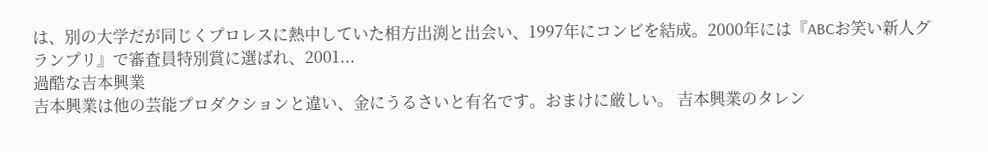は、別の大学だが同じくプロレスに熱中していた相方出渕と出会い、1997年にコンビを結成。2000年には『ABCお笑い新人グランプリ』で審査員特別賞に選ばれ、2001...
過酷な吉本興業
吉本興業は他の芸能プロダクションと違い、金にうるさいと有名です。おまけに厳しい。 吉本興業のタレン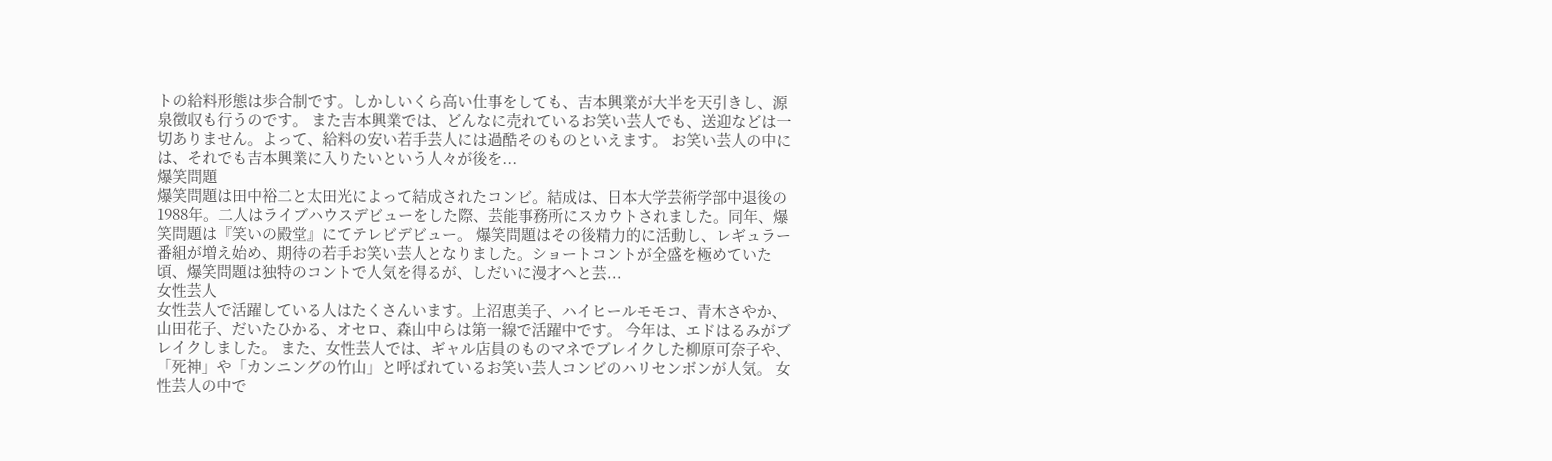トの給料形態は歩合制です。しかしいくら高い仕事をしても、吉本興業が大半を天引きし、源泉徴収も行うのです。 また吉本興業では、どんなに売れているお笑い芸人でも、送迎などは一切ありません。よって、給料の安い若手芸人には過酷そのものといえます。 お笑い芸人の中には、それでも吉本興業に入りたいという人々が後を...
爆笑問題
爆笑問題は田中裕二と太田光によって結成されたコンビ。結成は、日本大学芸術学部中退後の1988年。二人はライブハウスデビューをした際、芸能事務所にスカウトされました。同年、爆笑問題は『笑いの殿堂』にてテレビデビュー。 爆笑問題はその後精力的に活動し、レギュラー番組が増え始め、期待の若手お笑い芸人となりました。ショートコントが全盛を極めていた頃、爆笑問題は独特のコントで人気を得るが、しだいに漫才へと芸...
女性芸人
女性芸人で活躍している人はたくさんいます。上沼恵美子、ハイヒールモモコ、青木さやか、山田花子、だいたひかる、オセロ、森山中らは第一線で活躍中です。 今年は、エドはるみがブレイクしました。 また、女性芸人では、ギャル店員のものマネでブレイクした柳原可奈子や、「死神」や「カンニングの竹山」と呼ばれているお笑い芸人コンビのハリセンボンが人気。 女性芸人の中で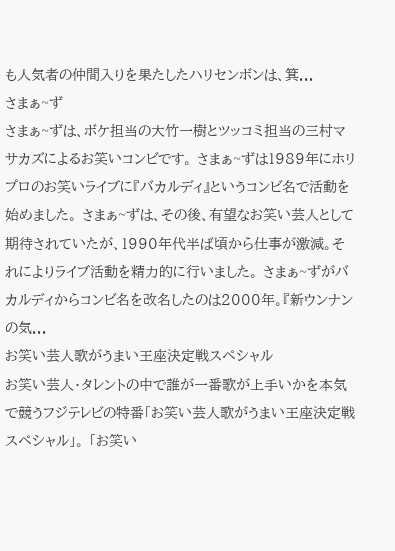も人気者の仲間入りを果たしたハリセンボンは、箕...
さまぁ~ず
さまぁ~ずは、ボケ担当の大竹一樹とツッコミ担当の三村マサカズによるお笑いコンビです。 さまぁ~ずは1989年にホリプロのお笑いライブに『バカルディ』というコンビ名で活動を始めました。 さまぁ~ずは、その後、有望なお笑い芸人として期待されていたが、1990年代半ば頃から仕事が激減。それによりライブ活動を精力的に行いました。 さまぁ~ずがバカルディからコンビ名を改名したのは2000年。『新ウンナンの気...
お笑い芸人歌がうまい王座決定戦スペシャル
お笑い芸人・タレントの中で誰が一番歌が上手いかを本気で競うフジテレビの特番「お笑い芸人歌がうまい王座決定戦スペシャル」。 「お笑い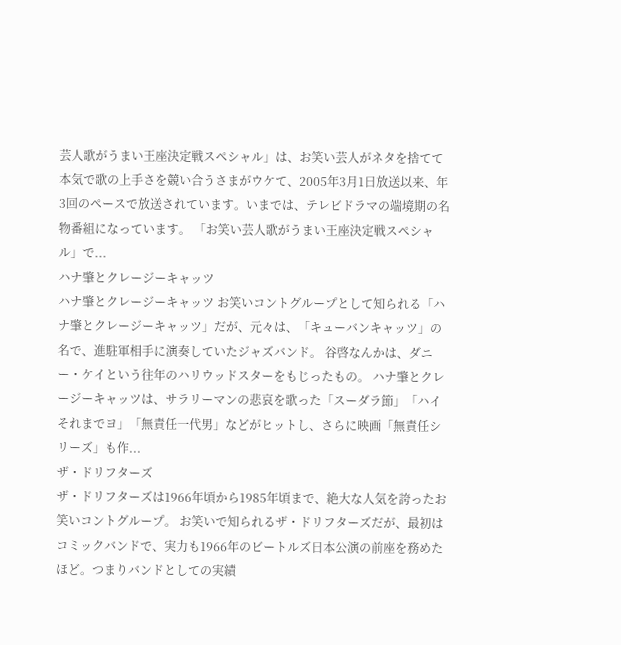芸人歌がうまい王座決定戦スペシャル」は、お笑い芸人がネタを捨てて本気で歌の上手さを競い合うさまがウケて、2005年3月1日放送以来、年3回のペースで放送されています。いまでは、テレビドラマの端境期の名物番組になっています。 「お笑い芸人歌がうまい王座決定戦スペシャル」で...
ハナ肇とクレージーキャッツ
ハナ肇とクレージーキャッツ お笑いコントグループとして知られる「ハナ肇とクレージーキャッツ」だが、元々は、「キューバンキャッツ」の名で、進駐軍相手に演奏していたジャズバンド。 谷啓なんかは、ダニー・ケイという往年のハリウッドスターをもじったもの。 ハナ肇とクレージーキャッツは、サラリーマンの悲哀を歌った「スーダラ節」「ハイそれまでヨ」「無責任一代男」などがヒットし、さらに映画「無責任シリーズ」も作...
ザ・ドリフターズ
ザ・ドリフターズは1966年頃から1985年頃まで、絶大な人気を誇ったお笑いコントグループ。 お笑いで知られるザ・ドリフターズだが、最初はコミックバンドで、実力も1966年のビートルズ日本公演の前座を務めたほど。つまりバンドとしての実績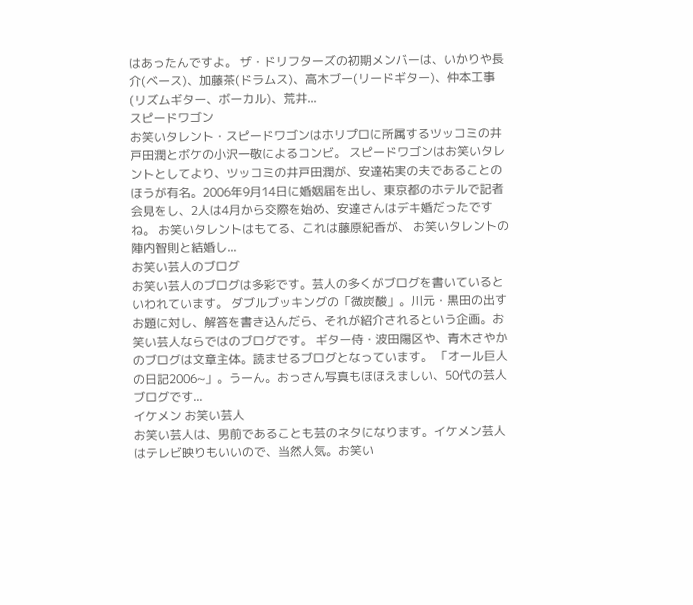はあったんですよ。 ザ・ドリフターズの初期メンバーは、いかりや長介(ベース)、加藤茶(ドラムス)、高木ブー(リードギター)、仲本工事(リズムギター、ボーカル)、荒井...
スピードワゴン
お笑いタレント・スピードワゴンはホリプロに所属するツッコミの井戸田潤とボケの小沢一敬によるコンビ。 スピードワゴンはお笑いタレントとしてより、ツッコミの井戸田潤が、安達祐実の夫であることのほうが有名。2006年9月14日に婚姻届を出し、東京都のホテルで記者会見をし、2人は4月から交際を始め、安達さんはデキ婚だったですね。 お笑いタレントはもてる、これは藤原紀香が、 お笑いタレントの陣内智則と結婚し...
お笑い芸人のブログ
お笑い芸人のブログは多彩です。芸人の多くがブログを書いているといわれています。 ダブルブッキングの「微炭酸」。川元・黒田の出すお題に対し、解答を書き込んだら、それが紹介されるという企画。お笑い芸人ならではのブログです。 ギター侍・波田陽区や、青木さやかのブログは文章主体。読ませるブログとなっています。 「オール巨人の日記2006~」。うーん。おっさん写真もほほえましい、50代の芸人ブログです...
イケメン お笑い芸人
お笑い芸人は、男前であることも芸のネタになります。イケメン芸人はテレビ映りもいいので、当然人気。お笑い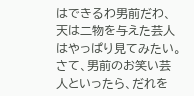はできるわ男前だわ、天は二物を与えた芸人はやっぱり見てみたい。 さて、男前のお笑い芸人といったら、だれを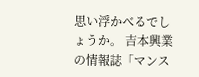思い浮かべるでしょうか。 吉本興業の情報誌「マンス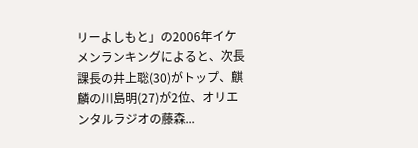リーよしもと」の2006年イケメンランキングによると、次長課長の井上聡(30)がトップ、麒麟の川島明(27)が2位、オリエンタルラジオの藤森...